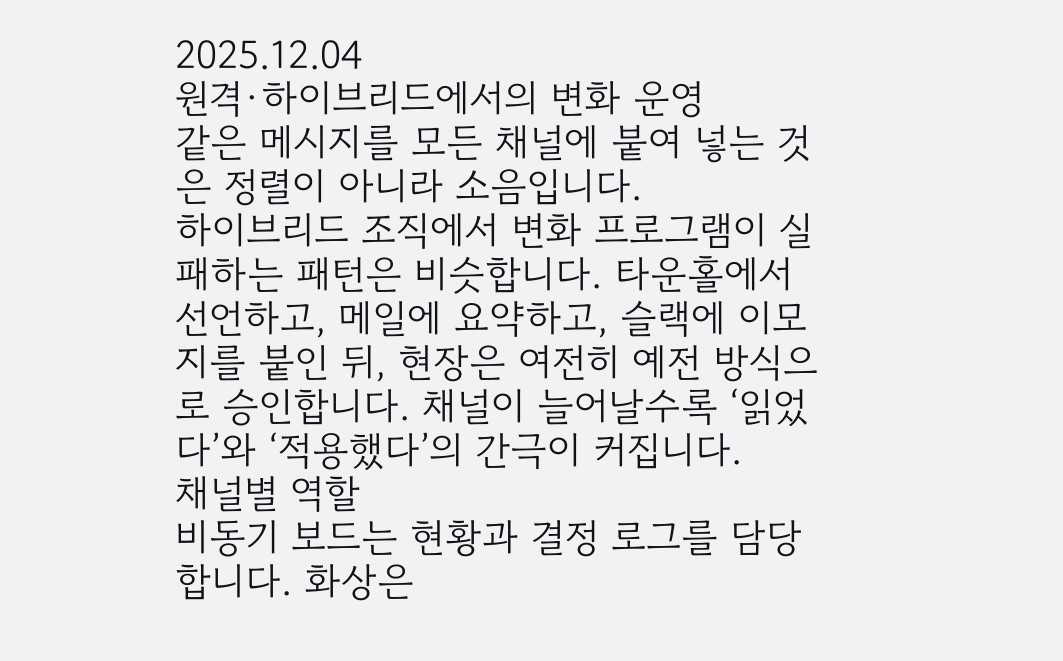2025.12.04
원격·하이브리드에서의 변화 운영
같은 메시지를 모든 채널에 붙여 넣는 것은 정렬이 아니라 소음입니다.
하이브리드 조직에서 변화 프로그램이 실패하는 패턴은 비슷합니다. 타운홀에서 선언하고, 메일에 요약하고, 슬랙에 이모지를 붙인 뒤, 현장은 여전히 예전 방식으로 승인합니다. 채널이 늘어날수록 ‘읽었다’와 ‘적용했다’의 간극이 커집니다.
채널별 역할
비동기 보드는 현황과 결정 로그를 담당합니다. 화상은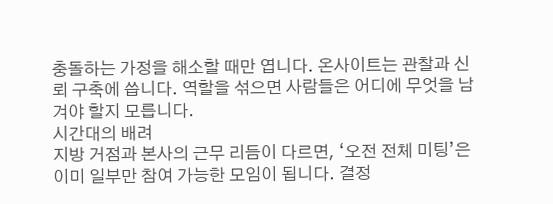충돌하는 가정을 해소할 때만 엽니다. 온사이트는 관찰과 신뢰 구축에 씁니다. 역할을 섞으면 사람들은 어디에 무엇을 남겨야 할지 모릅니다.
시간대의 배려
지방 거점과 본사의 근무 리듬이 다르면, ‘오전 전체 미팅’은 이미 일부만 참여 가능한 모임이 됩니다. 결정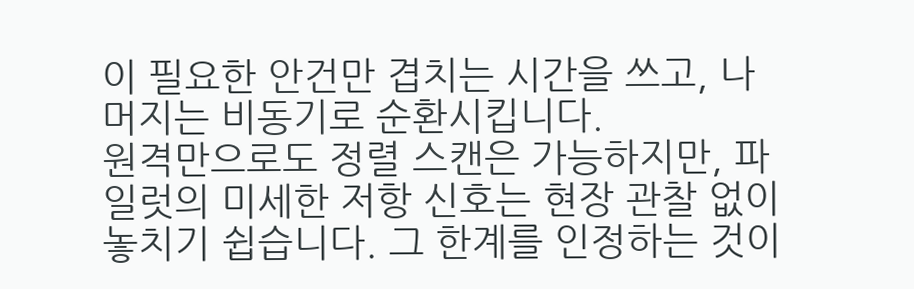이 필요한 안건만 겹치는 시간을 쓰고, 나머지는 비동기로 순환시킵니다.
원격만으로도 정렬 스캔은 가능하지만, 파일럿의 미세한 저항 신호는 현장 관찰 없이 놓치기 쉽습니다. 그 한계를 인정하는 것이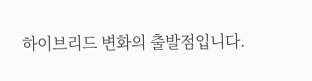하이브리드 변화의 출발점입니다.